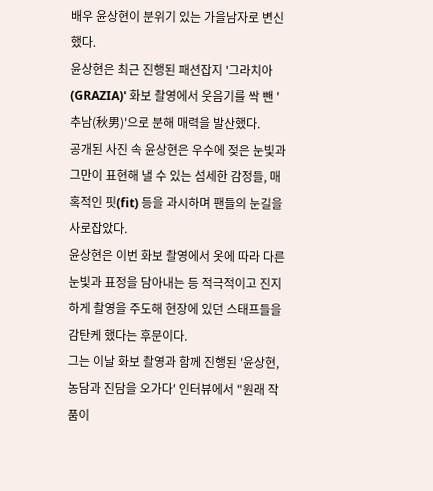배우 윤상현이 분위기 있는 가을남자로 변신했다.
윤상현은 최근 진행된 패션잡지 '그라치아(GRAZIA)' 화보 촬영에서 웃음기를 싹 뺀 '추남(秋男)'으로 분해 매력을 발산했다.
공개된 사진 속 윤상현은 우수에 젖은 눈빛과 그만이 표현해 낼 수 있는 섬세한 감정들, 매혹적인 핏(fit) 등을 과시하며 팬들의 눈길을 사로잡았다.
윤상현은 이번 화보 촬영에서 옷에 따라 다른 눈빛과 표정을 담아내는 등 적극적이고 진지하게 촬영을 주도해 현장에 있던 스태프들을 감탄케 했다는 후문이다.
그는 이날 화보 촬영과 함께 진행된 '윤상현, 농담과 진담을 오가다' 인터뷰에서 "원래 작품이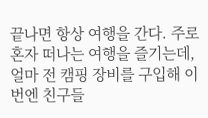끝나면 항상 여행을 간다. 주로 혼자 떠나는 여행을 즐기는데, 얼마 전 캠핑 장비를 구입해 이번엔 친구들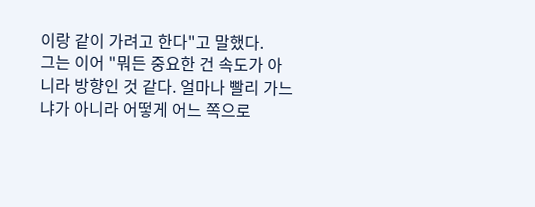이랑 같이 가려고 한다"고 말했다.
그는 이어 "뭐든 중요한 건 속도가 아니라 방향인 것 같다. 얼마나 빨리 가느냐가 아니라 어떻게 어느 쪽으로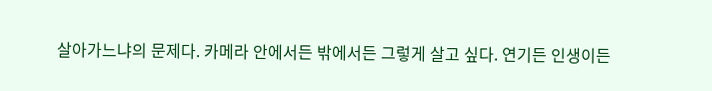살아가느냐의 문제다. 카메라 안에서든 밖에서든 그렇게 살고 싶다. 연기든 인생이든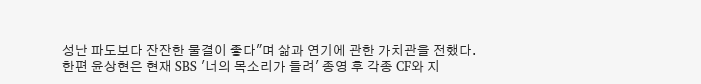성난 파도보다 잔잔한 물결이 좋다"며 삶과 연기에 관한 가치관을 전했다.
한편 윤상현은 현재 SBS '너의 목소리가 들려' 종영 후 각종 CF와 지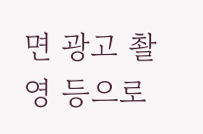면 광고 촬영 등으로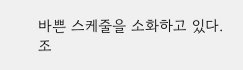바쁜 스케줄을 소화하고 있다. 조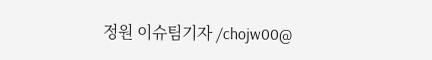정원 이슈팀기자 /chojw00@